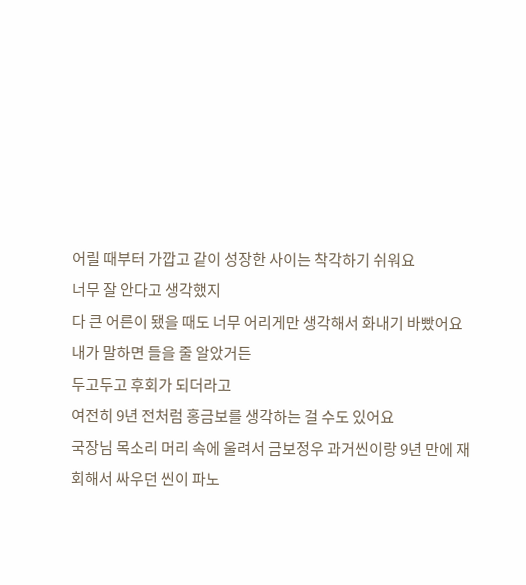어릴 때부터 가깝고 같이 성장한 사이는 착각하기 쉬워요
너무 잘 안다고 생각했지
다 큰 어른이 됐을 때도 너무 어리게만 생각해서 화내기 바빴어요
내가 말하면 들을 줄 알았거든
두고두고 후회가 되더라고
여전히 9년 전처럼 홍금보를 생각하는 걸 수도 있어요
국장님 목소리 머리 속에 울려서 금보정우 과거씬이랑 9년 만에 재회해서 싸우던 씬이 파노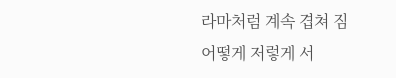라마처럼 계속 겹쳐 짐 어떻게 저렇게 서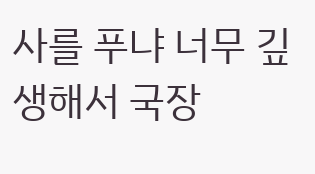사를 푸냐 너무 깊생해서 국장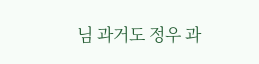님 과거도 정우 과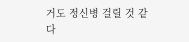거도 정신병 걸릴 것 같다